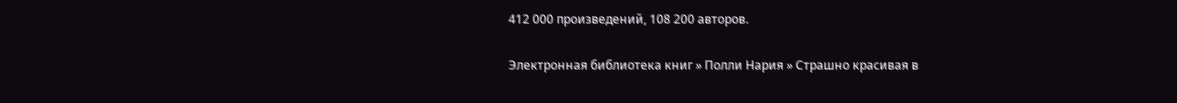412 000 произведений, 108 200 авторов.

Электронная библиотека книг » Полли Нария » Страшно красивая в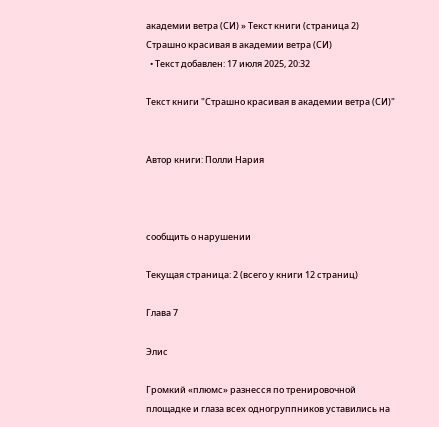академии ветра (СИ) » Текст книги (страница 2)
Страшно красивая в академии ветра (СИ)
  • Текст добавлен: 17 июля 2025, 20:32

Текст книги "Страшно красивая в академии ветра (СИ)"


Автор книги: Полли Нария



сообщить о нарушении

Текущая страница: 2 (всего у книги 12 страниц)

Глава 7

Элис

Громкий «плюмс» разнесся по тренировочной площадке и глаза всех одногруппников уставились на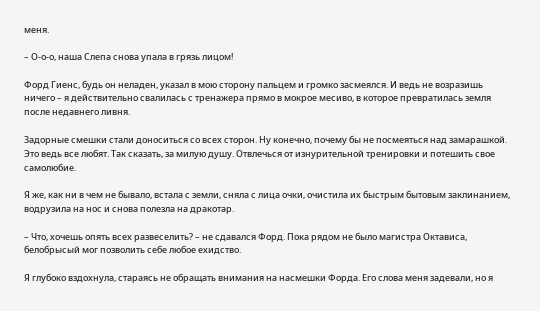меня.

– О-о-о, наша Слепа снова упала в грязь лицом!

Форд Гиенс, будь он неладен, указал в мою сторону пальцем и громко засмеялся. И ведь не возразишь ничего – я действительно свалилась с тренажера прямо в мокрое месиво, в которое превратилась земля после недавнего ливня.

Задорные смешки стали доноситься со всех сторон. Ну конечно, почему бы не посмеяться над замарашкой. Это ведь все любят. Так сказать, за милую душу. Отвлечься от изнурительной тренировки и потешить свое самолюбие.

Я же, как ни в чем не бывало, встала с земли, сняла с лица очки, очистила их быстрым бытовым заклинанием, водрузила на нос и снова полезла на дракотар.

– Что, хочешь опять всех развеселить? – не сдавался Форд. Пока рядом не было магистра Октависа, белобрысый мог позволить себе любое ехидство.

Я глубоко вздохнула, стараясь не обращать внимания на насмешки Форда. Его слова меня задевали, но я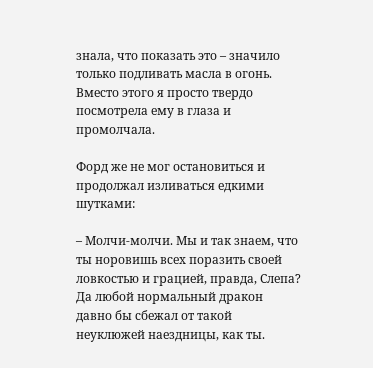знала, что показать это – значило только подливать масла в огонь. Вместо этого я просто твердо посмотрела ему в глаза и промолчала.

Форд же не мог остановиться и продолжал изливаться едкими шутками:

– Молчи-молчи. Мы и так знаем, что ты норовишь всех поразить своей ловкостью и грацией, правда, Слепа? Да любой нормальный дракон давно бы сбежал от такой неуклюжей наездницы, как ты.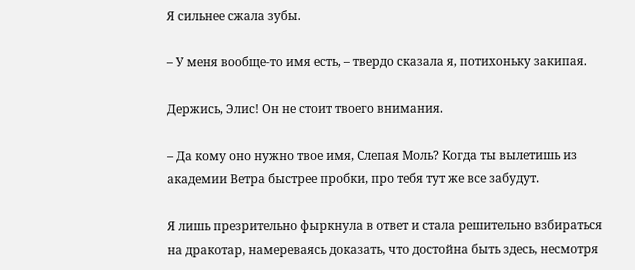Я сильнее сжала зубы.

– У меня вообще-то имя есть, – твердо сказала я, потихоньку закипая.

Держись, Элис! Он не стоит твоего внимания.

– Да кому оно нужно твое имя, Слепая Моль? Когда ты вылетишь из академии Ветра быстрее пробки, про тебя тут же все забудут.

Я лишь презрительно фыркнула в ответ и стала решительно взбираться на дракотар, намереваясь доказать, что достойна быть здесь, несмотря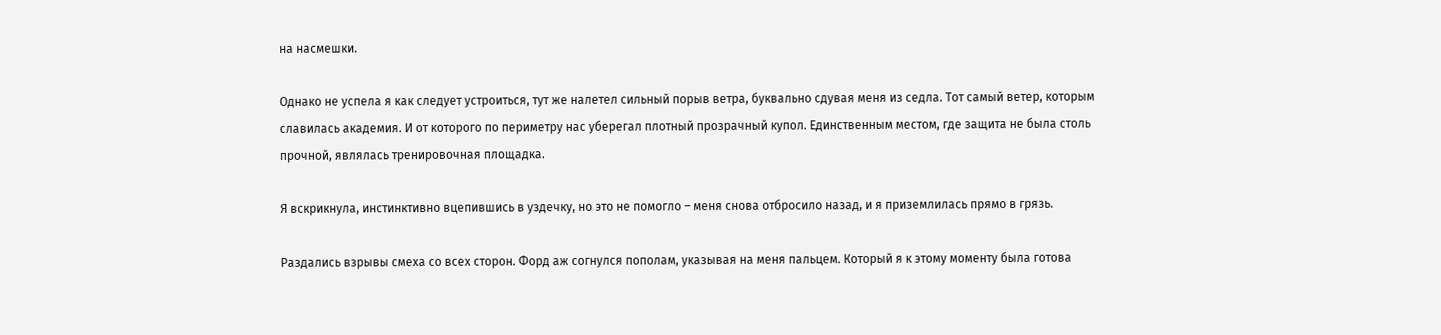на насмешки.

Однако не успела я как следует устроиться, тут же налетел сильный порыв ветра, буквально сдувая меня из седла. Тот самый ветер, которым славилась академия. И от которого по периметру нас уберегал плотный прозрачный купол. Единственным местом, где защита не была столь прочной, являлась тренировочная площадка.

Я вскрикнула, инстинктивно вцепившись в уздечку, но это не помогло – меня снова отбросило назад, и я приземлилась прямо в грязь.

Раздались взрывы смеха со всех сторон. Форд аж согнулся пополам, указывая на меня пальцем. Который я к этому моменту была готова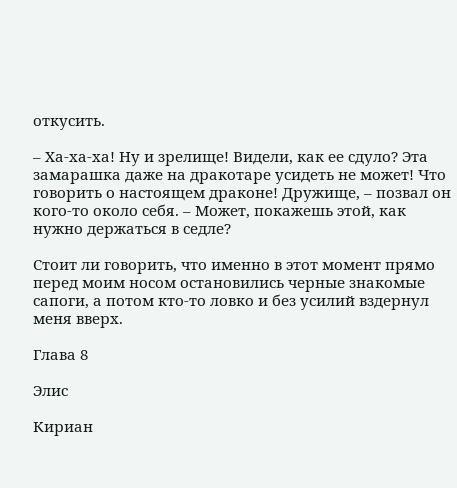откусить.

– Ха-ха-ха! Ну и зрелище! Видели, как ее сдуло? Эта замарашка даже на дракотаре усидеть не может! Что говорить о настоящем драконе! Дружище, – позвал он кого-то около себя. – Может, покажешь этой, как нужно держаться в седле?

Стоит ли говорить, что именно в этот момент прямо перед моим носом остановились черные знакомые сапоги, а потом кто-то ловко и без усилий вздернул меня вверх.

Глава 8

Элис

Кириан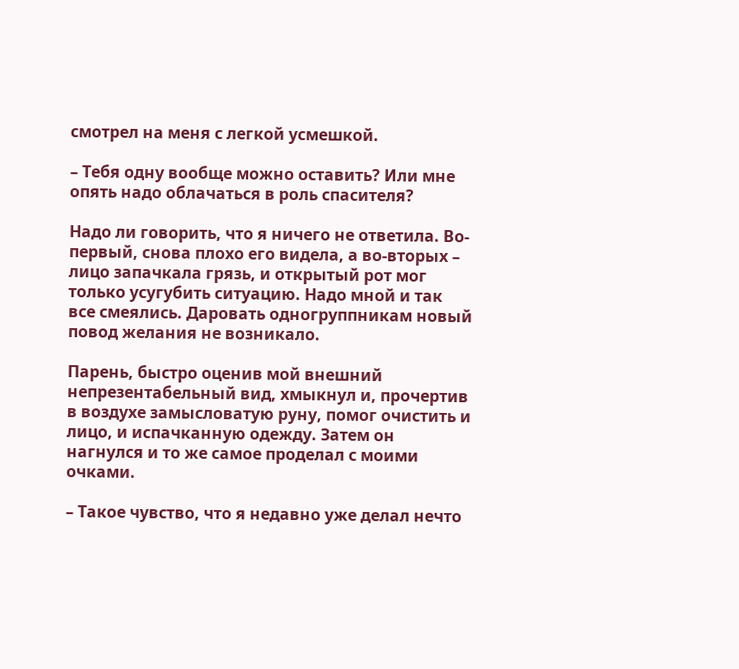смотрел на меня с легкой усмешкой.

– Тебя одну вообще можно оставить? Или мне опять надо облачаться в роль спасителя?

Надо ли говорить, что я ничего не ответила. Во-первый, снова плохо его видела, а во-вторых – лицо запачкала грязь, и открытый рот мог только усугубить ситуацию. Надо мной и так все смеялись. Даровать одногруппникам новый повод желания не возникало.

Парень, быстро оценив мой внешний непрезентабельный вид, хмыкнул и, прочертив в воздухе замысловатую руну, помог очистить и лицо, и испачканную одежду. Затем он нагнулся и то же самое проделал с моими очками.

– Такое чувство, что я недавно уже делал нечто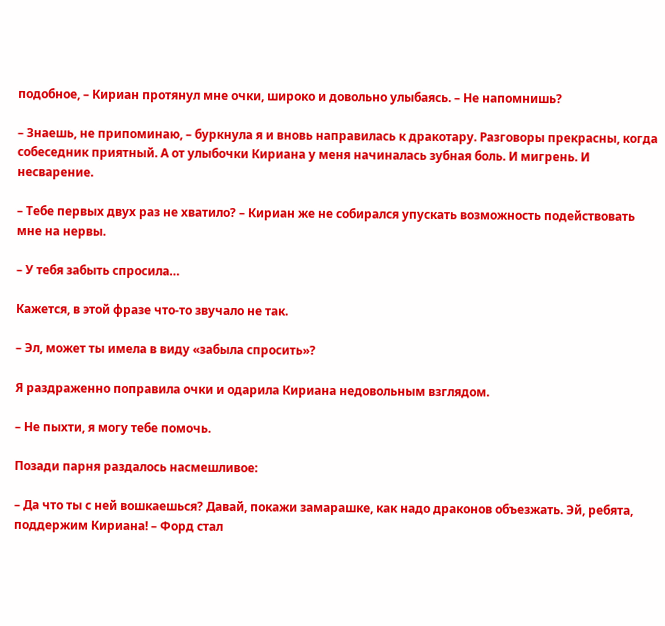подобное, – Кириан протянул мне очки, широко и довольно улыбаясь. – Не напомнишь?

– Знаешь, не припоминаю, – буркнула я и вновь направилась к дракотару. Разговоры прекрасны, когда собеседник приятный. А от улыбочки Кириана у меня начиналась зубная боль. И мигрень. И несварение.

– Тебе первых двух раз не хватило? – Кириан же не собирался упускать возможность подействовать мне на нервы.

– У тебя забыть спросила…

Кажется, в этой фразе что-то звучало не так.

– Эл, может ты имела в виду «забыла спросить»?

Я раздраженно поправила очки и одарила Кириана недовольным взглядом.

– Не пыхти, я могу тебе помочь.

Позади парня раздалось насмешливое:

– Да что ты с ней вошкаешься? Давай, покажи замарашке, как надо драконов объезжать. Эй, ребята, поддержим Кириана! – Форд стал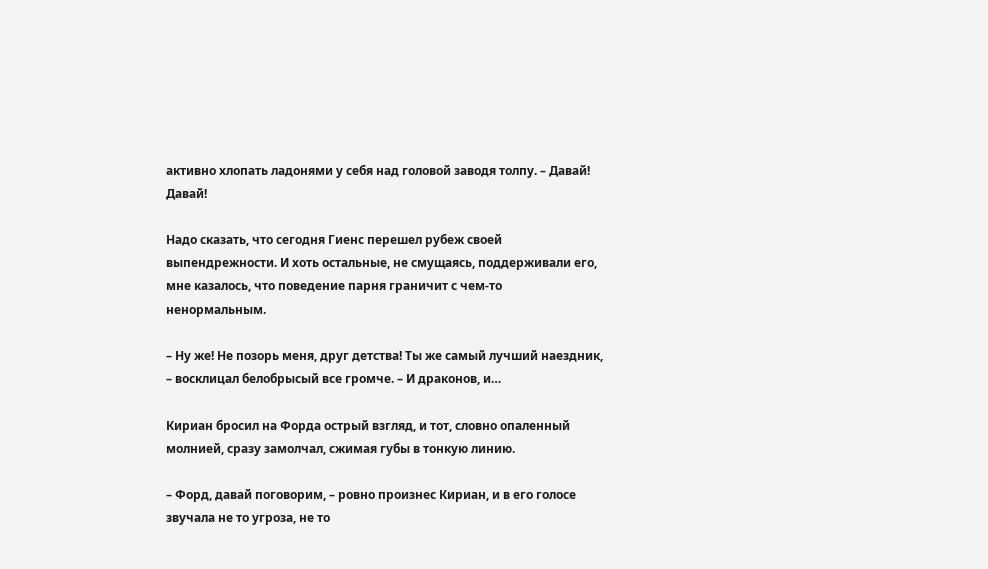активно хлопать ладонями у себя над головой заводя толпу. – Давай! Давай!

Надо сказать, что сегодня Гиенс перешел рубеж своей выпендрежности. И хоть остальные, не смущаясь, поддерживали его, мне казалось, что поведение парня граничит с чем-то ненормальным.

– Ну же! Не позорь меня, друг детства! Ты же самый лучший наездник, – восклицал белобрысый все громче. – И драконов, и…

Кириан бросил на Форда острый взгляд, и тот, словно опаленный молнией, сразу замолчал, сжимая губы в тонкую линию.

– Форд, давай поговорим, – ровно произнес Кириан, и в его голосе звучала не то угроза, не то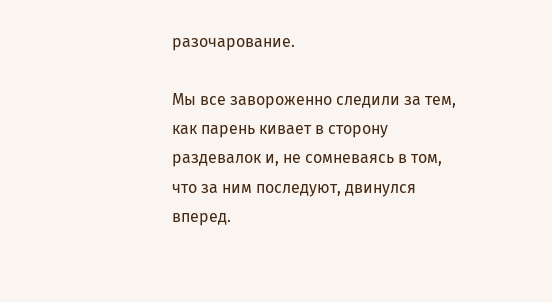разочарование.

Мы все завороженно следили за тем, как парень кивает в сторону раздевалок и, не сомневаясь в том, что за ним последуют, двинулся вперед.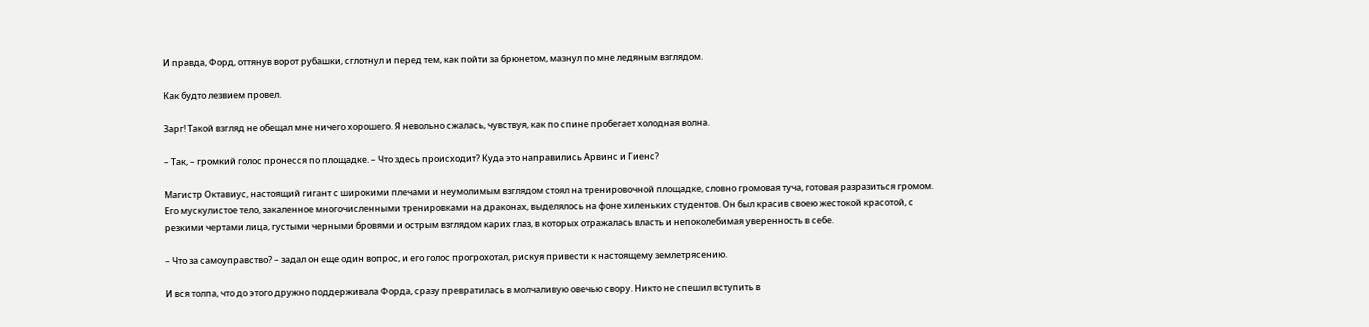И правда, Форд, оттянув ворот рубашки, сглотнул и перед тем, как пойти за брюнетом, мазнул по мне ледяным взглядом.

Как будто лезвием провел.

Зарг! Такой взгляд не обещал мне ничего хорошего. Я невольно сжалась, чувствуя, как по спине пробегает холодная волна.

– Так, – громкий голос пронесся по площадке. – Что здесь происходит? Куда это направились Арвинс и Гиенс?

Магистр Октавиус, настоящий гигант с широкими плечами и неумолимым взглядом стоял на тренировочной площадке, словно громовая туча, готовая разразиться громом. Его мускулистое тело, закаленное многочисленными тренировками на драконах, выделялось на фоне хиленьких студентов. Он был красив своею жестокой красотой, с резкими чертами лица, густыми черными бровями и острым взглядом карих глаз, в которых отражалась власть и непоколебимая уверенность в себе.

– Что за самоуправство? – задал он еще один вопрос, и его голос прогрохотал, рискуя привести к настоящему землетрясению.

И вся толпа, что до этого дружно поддерживала Форда, сразу превратилась в молчаливую овечью свору. Никто не спешил вступить в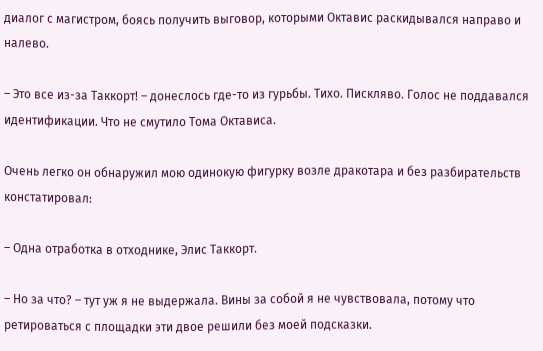диалог с магистром, боясь получить выговор, которыми Октавис раскидывался направо и налево.

– Это все из-за Таккорт! – донеслось где-то из гурьбы. Тихо. Пискляво. Голос не поддавался идентификации. Что не смутило Тома Октависа.

Очень легко он обнаружил мою одинокую фигурку возле дракотара и без разбирательств констатировал:

– Одна отработка в отходнике, Элис Таккорт.

– Но за что? – тут уж я не выдержала. Вины за собой я не чувствовала, потому что ретироваться с площадки эти двое решили без моей подсказки.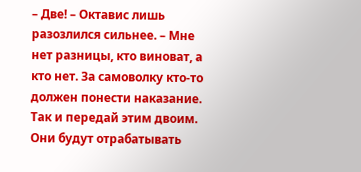– Две! – Октавис лишь разозлился сильнее. – Мне нет разницы, кто виноват, а кто нет. За самоволку кто-то должен понести наказание. Так и передай этим двоим. Они будут отрабатывать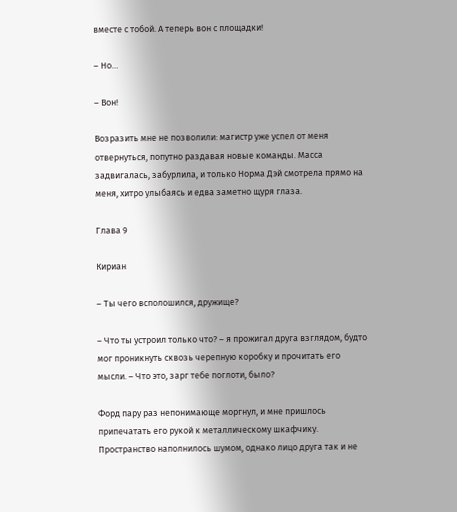вместе с тобой. А теперь вон с площадки!

– Но…

– Вон!

Возразить мне не позволили: магистр уже успел от меня отвернуться, попутно раздавая новые команды. Масса задвигалась, забурлила, и только Норма Дэй смотрела прямо на меня, хитро улыбаясь и едва заметно щуря глаза.

Глава 9

Кириан

– Ты чего всполошился, дружище?

– Что ты устроил только что? – я прожигал друга взглядом, будто мог проникнуть сквозь черепную коробку и прочитать его мысли. – Что это, зарг тебе поглоти, было?

Форд пару раз непонимающе моргнул, и мне пришлось припечатать его рукой к металлическому шкафчику. Пространство наполнилось шумом, однако лицо друга так и не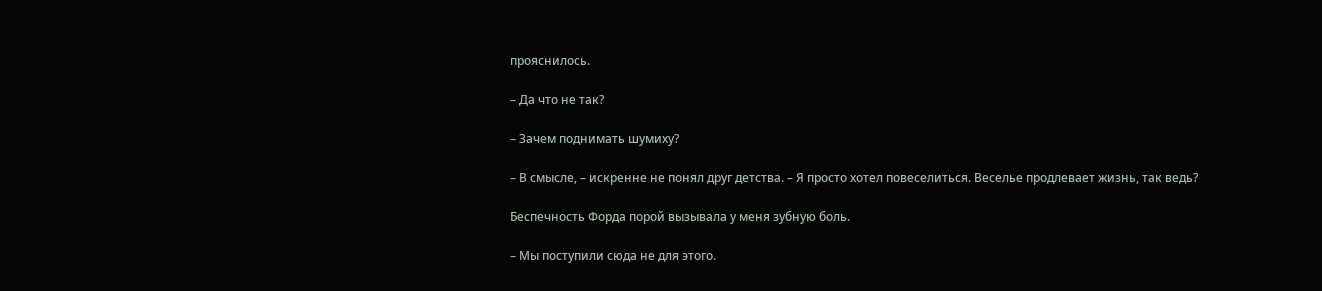прояснилось.

– Да что не так?

– Зачем поднимать шумиху?

– В смысле, – искренне не понял друг детства. – Я просто хотел повеселиться. Веселье продлевает жизнь, так ведь?

Беспечность Форда порой вызывала у меня зубную боль.

– Мы поступили сюда не для этого.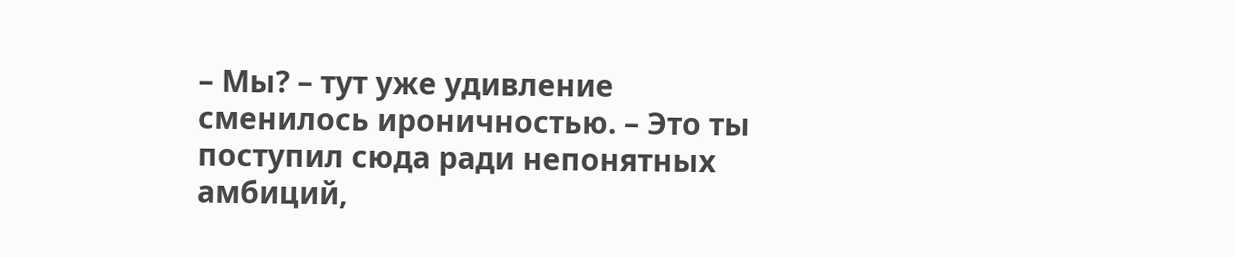– Мы? – тут уже удивление сменилось ироничностью. – Это ты поступил сюда ради непонятных амбиций,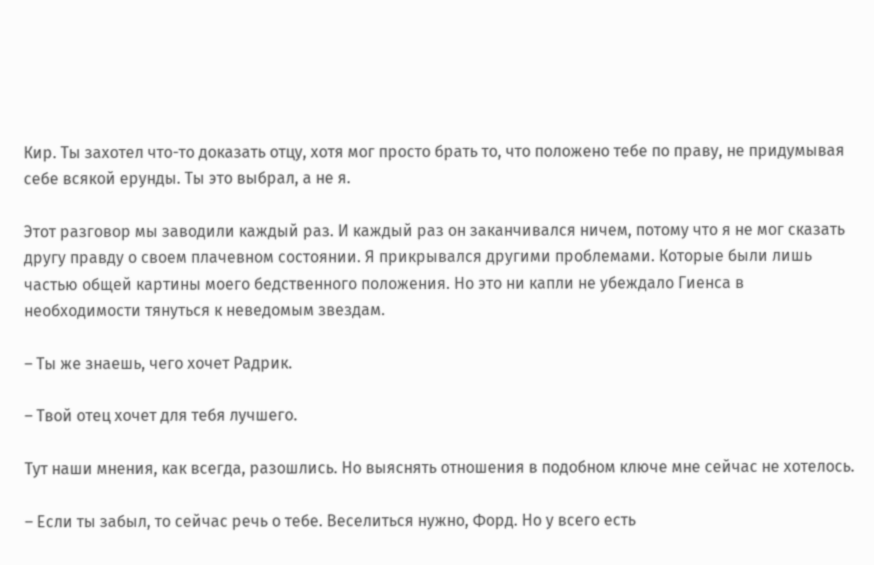Кир. Ты захотел что-то доказать отцу, хотя мог просто брать то, что положено тебе по праву, не придумывая себе всякой ерунды. Ты это выбрал, а не я.

Этот разговор мы заводили каждый раз. И каждый раз он заканчивался ничем, потому что я не мог сказать другу правду о своем плачевном состоянии. Я прикрывался другими проблемами. Которые были лишь частью общей картины моего бедственного положения. Но это ни капли не убеждало Гиенса в необходимости тянуться к неведомым звездам.

– Ты же знаешь, чего хочет Радрик.

– Твой отец хочет для тебя лучшего.

Тут наши мнения, как всегда, разошлись. Но выяснять отношения в подобном ключе мне сейчас не хотелось.

– Если ты забыл, то сейчас речь о тебе. Веселиться нужно, Форд. Но у всего есть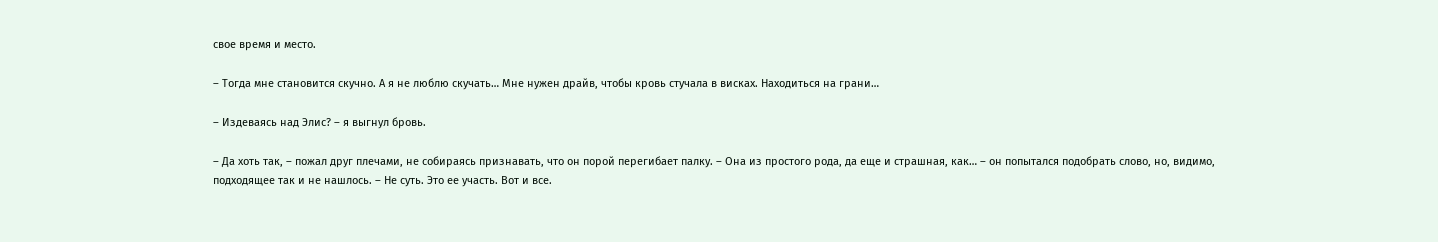свое время и место.

– Тогда мне становится скучно. А я не люблю скучать… Мне нужен драйв, чтобы кровь стучала в висках. Находиться на грани…

– Издеваясь над Элис? – я выгнул бровь.

– Да хоть так, – пожал друг плечами, не собираясь признавать, что он порой перегибает палку. – Она из простого рода, да еще и страшная, как… – он попытался подобрать слово, но, видимо, подходящее так и не нашлось. – Не суть. Это ее участь. Вот и все.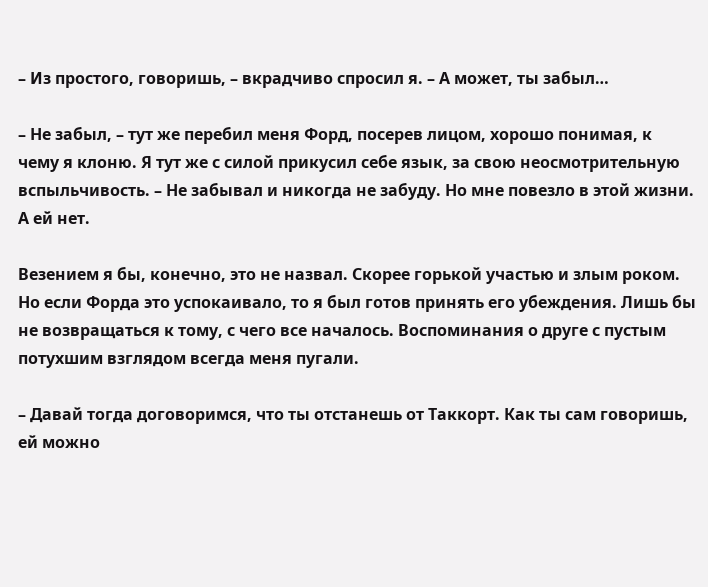– Из простого, говоришь, – вкрадчиво спросил я. – А может, ты забыл…

– Не забыл, – тут же перебил меня Форд, посерев лицом, хорошо понимая, к чему я клоню. Я тут же с силой прикусил себе язык, за свою неосмотрительную вспыльчивость. – Не забывал и никогда не забуду. Но мне повезло в этой жизни. А ей нет.

Везением я бы, конечно, это не назвал. Скорее горькой участью и злым роком. Но если Форда это успокаивало, то я был готов принять его убеждения. Лишь бы не возвращаться к тому, с чего все началось. Воспоминания о друге с пустым потухшим взглядом всегда меня пугали.

– Давай тогда договоримся, что ты отстанешь от Таккорт. Как ты сам говоришь, ей можно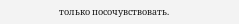только посочувствовать.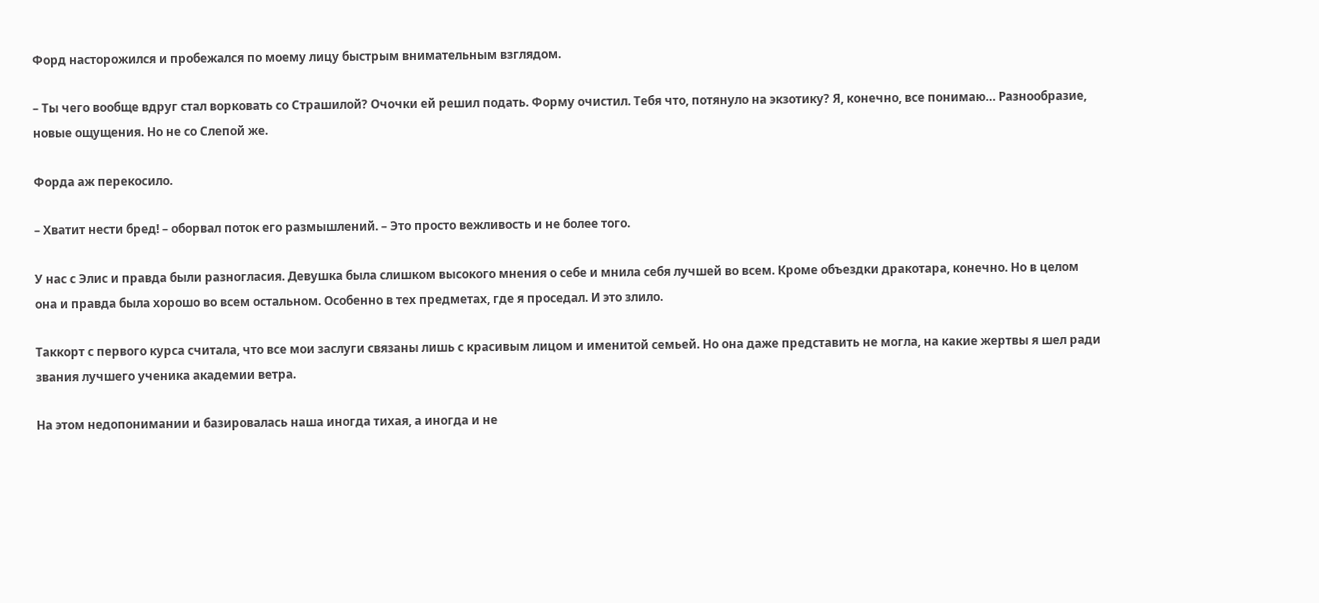Форд насторожился и пробежался по моему лицу быстрым внимательным взглядом.

– Ты чего вообще вдруг стал ворковать со Страшилой? Очочки ей решил подать. Форму очистил. Тебя что, потянуло на экзотику? Я, конечно, все понимаю… Разнообразие, новые ощущения. Но не со Слепой же.

Форда аж перекосило.

– Хватит нести бред! – оборвал поток его размышлений. – Это просто вежливость и не более того.

У нас с Элис и правда были разногласия. Девушка была слишком высокого мнения о себе и мнила себя лучшей во всем. Кроме объездки дракотара, конечно. Но в целом она и правда была хорошо во всем остальном. Особенно в тех предметах, где я проседал. И это злило.

Таккорт с первого курса считала, что все мои заслуги связаны лишь с красивым лицом и именитой семьей. Но она даже представить не могла, на какие жертвы я шел ради звания лучшего ученика академии ветра.

На этом недопонимании и базировалась наша иногда тихая, а иногда и не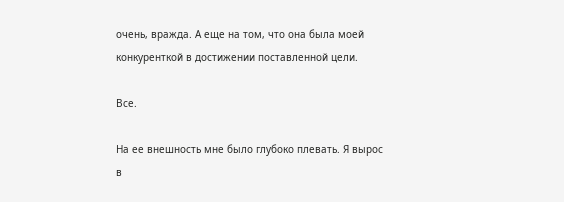очень, вражда. А еще на том, что она была моей конкуренткой в достижении поставленной цели.

Все.

На ее внешность мне было глубоко плевать. Я вырос в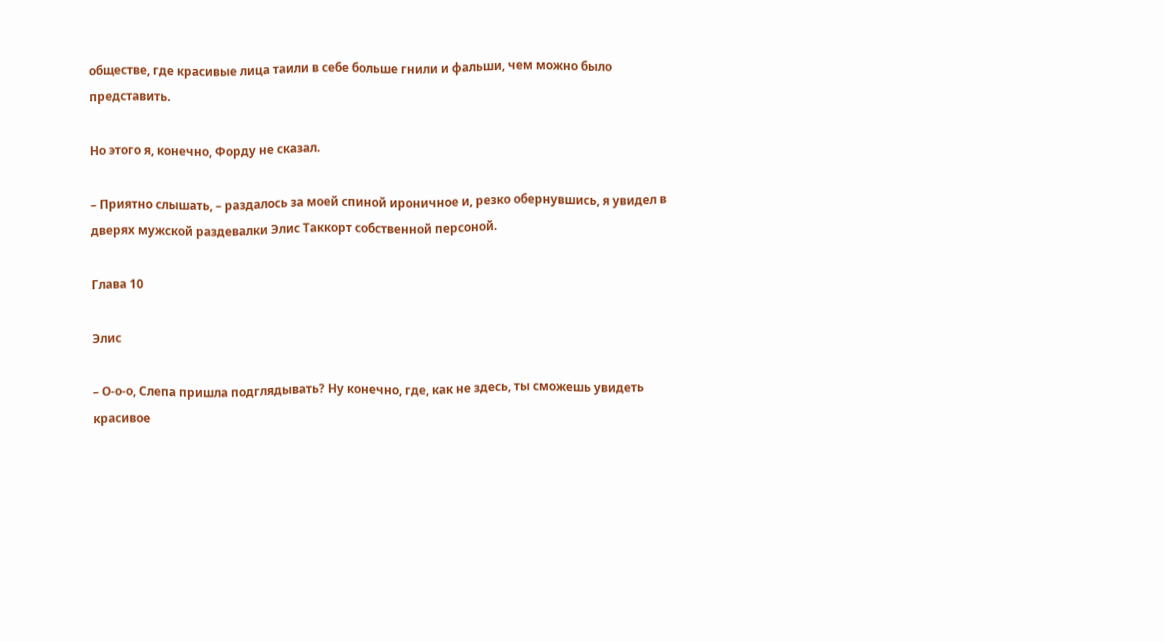обществе, где красивые лица таили в себе больше гнили и фальши, чем можно было представить.

Но этого я, конечно, Форду не сказал.

– Приятно слышать, – раздалось за моей спиной ироничное и, резко обернувшись, я увидел в дверях мужской раздевалки Элис Таккорт собственной персоной.

Глава 10

Элис

– О-о-о, Слепа пришла подглядывать? Ну конечно, где, как не здесь, ты сможешь увидеть красивое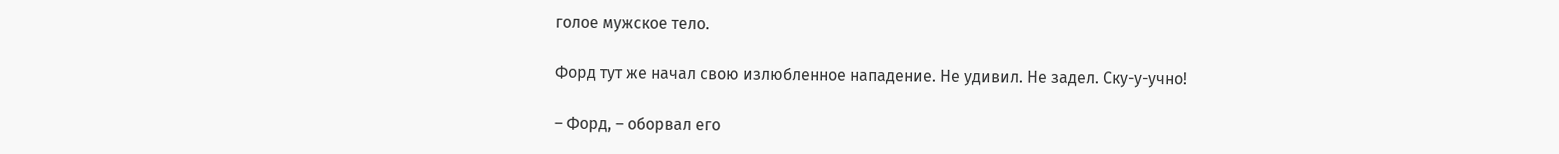голое мужское тело.

Форд тут же начал свою излюбленное нападение. Не удивил. Не задел. Ску-у-учно!

– Форд, – оборвал его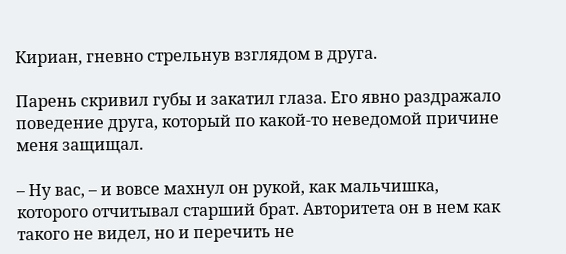Кириан, гневно стрельнув взглядом в друга.

Парень скривил губы и закатил глаза. Его явно раздражало поведение друга, который по какой-то неведомой причине меня защищал.

– Ну вас, – и вовсе махнул он рукой, как мальчишка, которого отчитывал старший брат. Авторитета он в нем как такого не видел, но и перечить не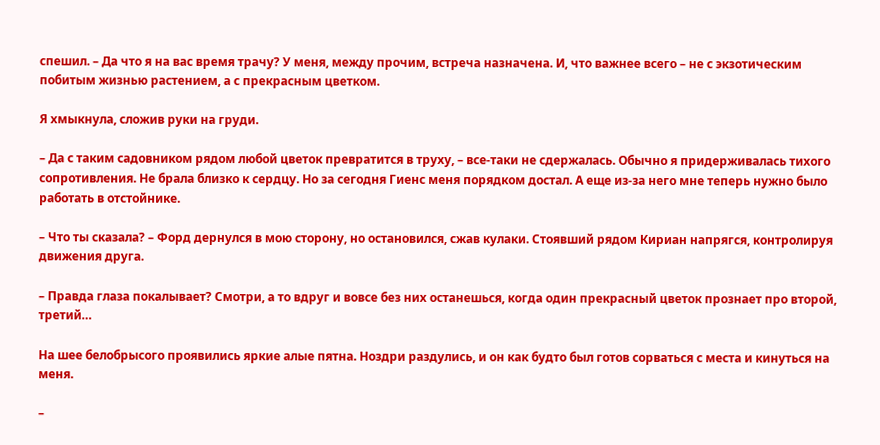спешил. – Да что я на вас время трачу? У меня, между прочим, встреча назначена. И, что важнее всего – не с экзотическим побитым жизнью растением, а с прекрасным цветком.

Я хмыкнула, сложив руки на груди.

– Да с таким садовником рядом любой цветок превратится в труху, – все-таки не сдержалась. Обычно я придерживалась тихого сопротивления. Не брала близко к сердцу. Но за сегодня Гиенс меня порядком достал. А еще из-за него мне теперь нужно было работать в отстойнике.

– Что ты сказала? – Форд дернулся в мою сторону, но остановился, сжав кулаки. Стоявший рядом Кириан напрягся, контролируя движения друга.

– Правда глаза покалывает? Смотри, а то вдруг и вовсе без них останешься, когда один прекрасный цветок прознает про второй, третий…

На шее белобрысого проявились яркие алые пятна. Ноздри раздулись, и он как будто был готов сорваться с места и кинуться на меня.

–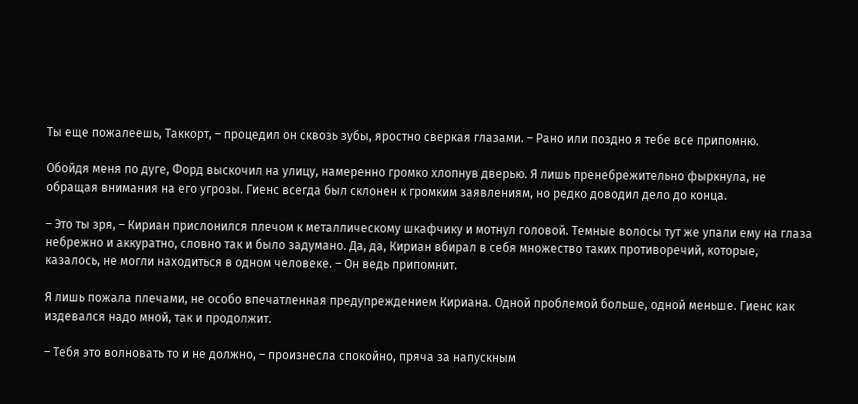Ты еще пожалеешь, Таккорт, – процедил он сквозь зубы, яростно сверкая глазами. – Рано или поздно я тебе все припомню.

Обойдя меня по дуге, Форд выскочил на улицу, намеренно громко хлопнув дверью. Я лишь пренебрежительно фыркнула, не обращая внимания на его угрозы. Гиенс всегда был склонен к громким заявлениям, но редко доводил дело до конца.

– Это ты зря, – Кириан прислонился плечом к металлическому шкафчику и мотнул головой. Темные волосы тут же упали ему на глаза небрежно и аккуратно, словно так и было задумано. Да, да, Кириан вбирал в себя множество таких противоречий, которые, казалось, не могли находиться в одном человеке. – Он ведь припомнит.

Я лишь пожала плечами, не особо впечатленная предупреждением Кириана. Одной проблемой больше, одной меньше. Гиенс как издевался надо мной, так и продолжит.

– Тебя это волновать то и не должно, – произнесла спокойно, пряча за напускным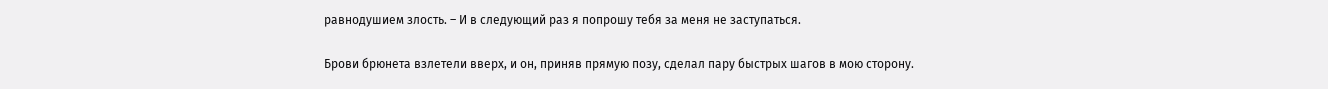равнодушием злость. – И в следующий раз я попрошу тебя за меня не заступаться.

Брови брюнета взлетели вверх, и он, приняв прямую позу, сделал пару быстрых шагов в мою сторону.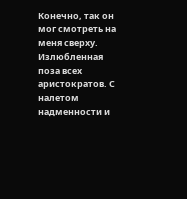Конечно, так он мог смотреть на меня сверху. Излюбленная поза всех аристократов. С налетом надменности и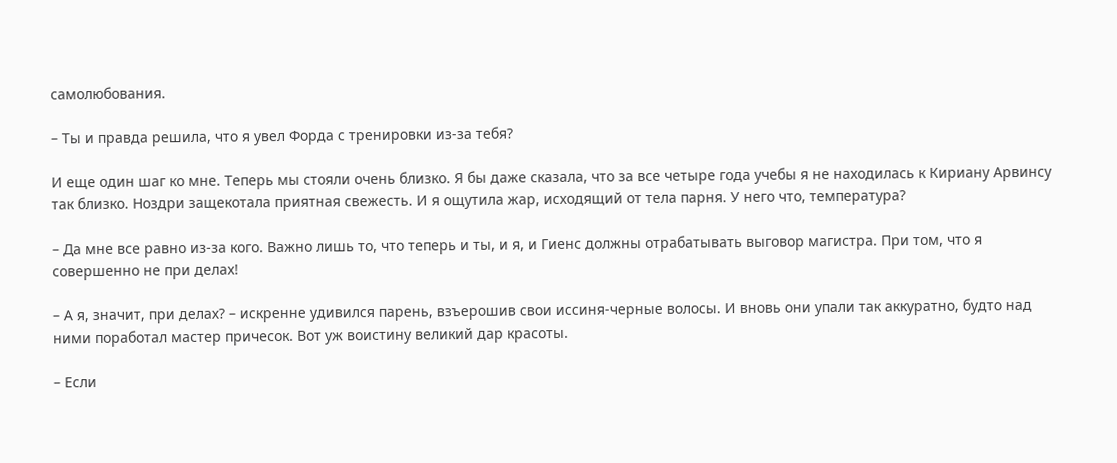самолюбования.

– Ты и правда решила, что я увел Форда с тренировки из-за тебя?

И еще один шаг ко мне. Теперь мы стояли очень близко. Я бы даже сказала, что за все четыре года учебы я не находилась к Кириану Арвинсу так близко. Ноздри защекотала приятная свежесть. И я ощутила жар, исходящий от тела парня. У него что, температура?

– Да мне все равно из-за кого. Важно лишь то, что теперь и ты, и я, и Гиенс должны отрабатывать выговор магистра. При том, что я совершенно не при делах!

– А я, значит, при делах? – искренне удивился парень, взъерошив свои иссиня-черные волосы. И вновь они упали так аккуратно, будто над ними поработал мастер причесок. Вот уж воистину великий дар красоты.

– Если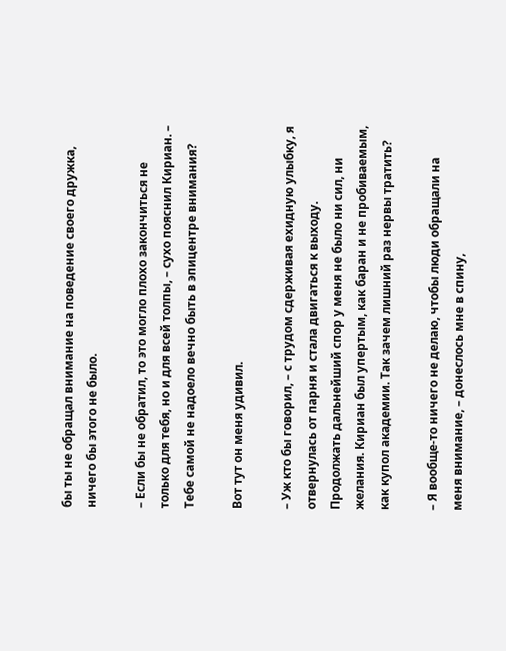бы ты не обращал внимание на поведение своего дружка, ничего бы этого не было.

– Если бы не обратил, то это могло плохо закончиться не только для тебя, но и для всей толпы, – сухо пояснил Кириан. – Тебе самой не надоело вечно быть в эпицентре внимания?

Вот тут он меня удивил.

– Уж кто бы говорил, – с трудом сдерживая ехидную улыбку, я отвернулась от парня и стала двигаться к выходу. Продолжать дальнейший спор у меня не было ни сил, ни желания. Кириан был упертым, как баран и не пробиваемым, как купол академии. Так зачем лишний раз нервы тратить?

– Я вообще-то ничего не делаю, чтобы люди обращали на меня внимание, – донеслось мне в спину,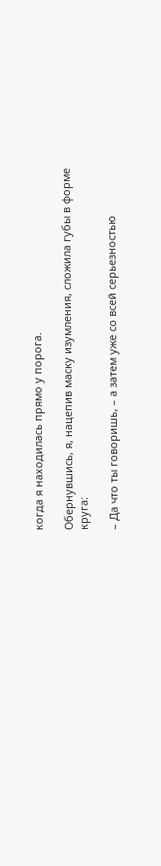когда я находилась прямо у порога.

Обернувшись, я, нацепив маску изумления, сложила губы в форме круга:

– Да что ты говоришь, – а затем уже со всей серьезностью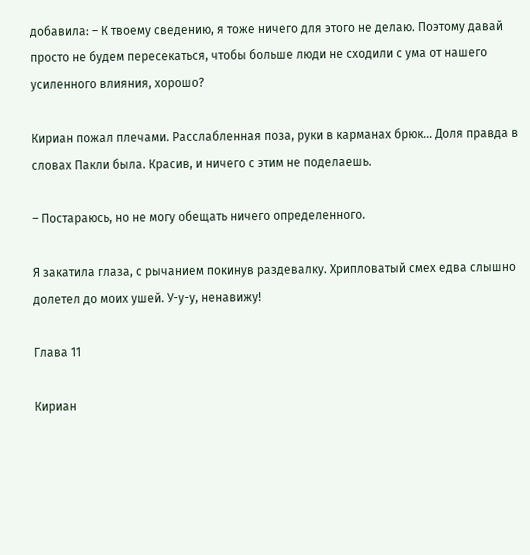добавила: – К твоему сведению, я тоже ничего для этого не делаю. Поэтому давай просто не будем пересекаться, чтобы больше люди не сходили с ума от нашего усиленного влияния, хорошо?

Кириан пожал плечами. Расслабленная поза, руки в карманах брюк… Доля правда в словах Пакли была. Красив, и ничего с этим не поделаешь.

– Постараюсь, но не могу обещать ничего определенного.

Я закатила глаза, с рычанием покинув раздевалку. Хрипловатый смех едва слышно долетел до моих ушей. У-у-у, ненавижу!

Глава 11

Кириан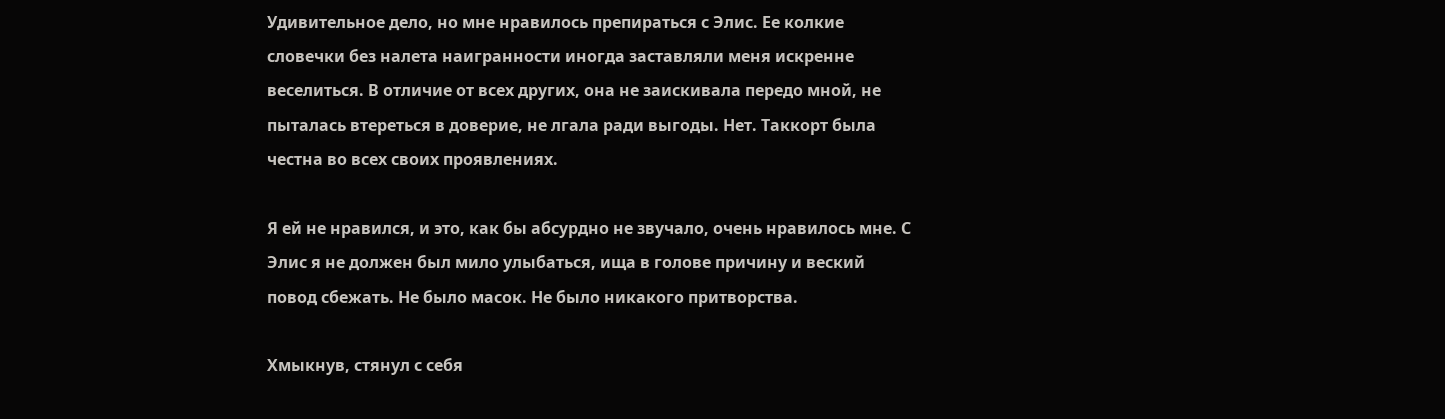Удивительное дело, но мне нравилось препираться с Элис. Ее колкие словечки без налета наигранности иногда заставляли меня искренне веселиться. В отличие от всех других, она не заискивала передо мной, не пыталась втереться в доверие, не лгала ради выгоды. Нет. Таккорт была честна во всех своих проявлениях.

Я ей не нравился, и это, как бы абсурдно не звучало, очень нравилось мне. С Элис я не должен был мило улыбаться, ища в голове причину и веский повод сбежать. Не было масок. Не было никакого притворства.

Хмыкнув, стянул с себя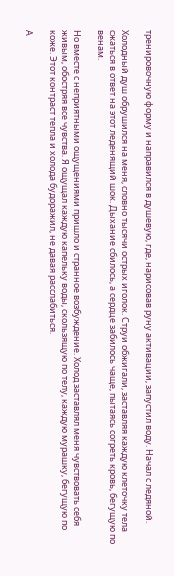тренировочную форму и направился в душевую, где, нарисовав руну активации, запустил воду. Начал с ледяной.

Холодный душ обрушился на меня, словно тысячи острых иголок. Струи обжигали, заставляя каждую клеточку тела сжаться в ответ на этот леденящий шок. Дыхание сбилось, а сердце забилось чаще, пытаясь согреть кровь, бегущую по венам.

Но вместе с неприятными ощущениями пришло и странное возбуждение. Холод заставлял меня чувствовать себя живым, обостряя все чувства. Я ощущал каждую капельку воды, скользящую по телу, каждую мурашку, бегущую по коже. Этот контраст тепла и холода будоражил, не давая расслабиться.

А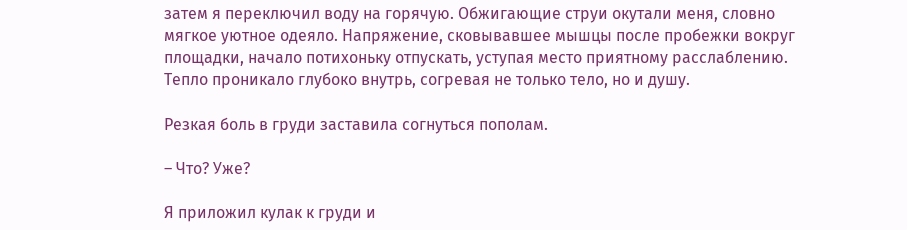затем я переключил воду на горячую. Обжигающие струи окутали меня, словно мягкое уютное одеяло. Напряжение, сковывавшее мышцы после пробежки вокруг площадки, начало потихоньку отпускать, уступая место приятному расслаблению. Тепло проникало глубоко внутрь, согревая не только тело, но и душу.

Резкая боль в груди заставила согнуться пополам.

– Что? Уже?

Я приложил кулак к груди и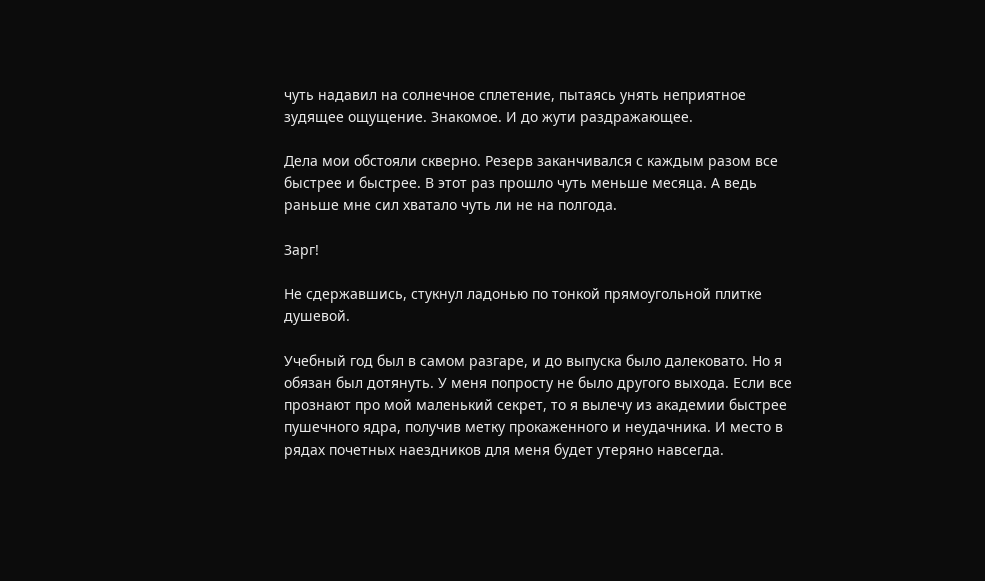чуть надавил на солнечное сплетение, пытаясь унять неприятное зудящее ощущение. Знакомое. И до жути раздражающее.

Дела мои обстояли скверно. Резерв заканчивался с каждым разом все быстрее и быстрее. В этот раз прошло чуть меньше месяца. А ведь раньше мне сил хватало чуть ли не на полгода.

Зарг!

Не сдержавшись, стукнул ладонью по тонкой прямоугольной плитке душевой.

Учебный год был в самом разгаре, и до выпуска было далековато. Но я обязан был дотянуть. У меня попросту не было другого выхода. Если все прознают про мой маленький секрет, то я вылечу из академии быстрее пушечного ядра, получив метку прокаженного и неудачника. И место в рядах почетных наездников для меня будет утеряно навсегда.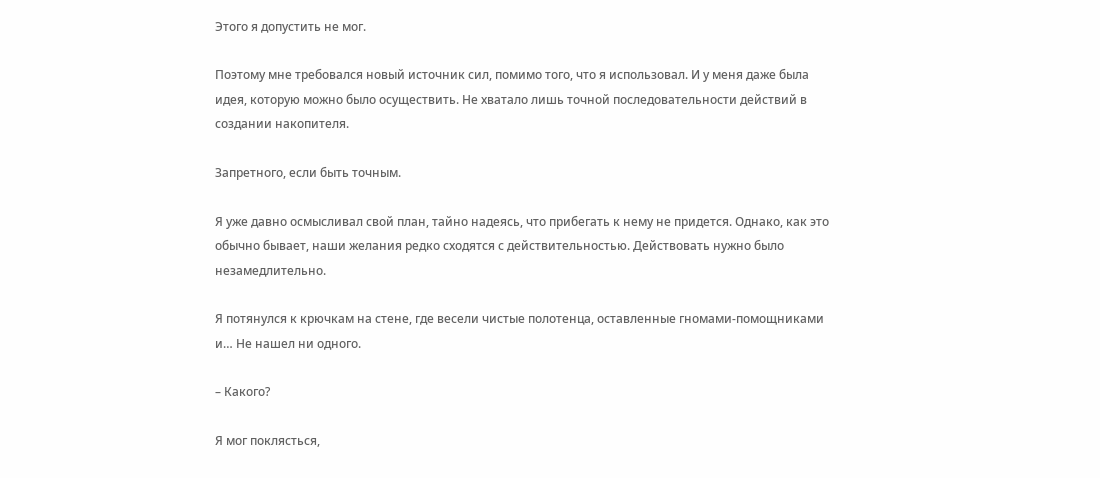Этого я допустить не мог.

Поэтому мне требовался новый источник сил, помимо того, что я использовал. И у меня даже была идея, которую можно было осуществить. Не хватало лишь точной последовательности действий в создании накопителя.

Запретного, если быть точным.

Я уже давно осмысливал свой план, тайно надеясь, что прибегать к нему не придется. Однако, как это обычно бывает, наши желания редко сходятся с действительностью. Действовать нужно было незамедлительно.

Я потянулся к крючкам на стене, где весели чистые полотенца, оставленные гномами-помощниками и… Не нашел ни одного.

– Какого?

Я мог поклясться,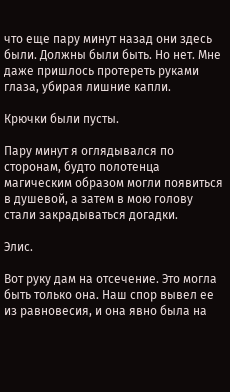что еще пару минут назад они здесь были. Должны были быть. Но нет. Мне даже пришлось протереть руками глаза, убирая лишние капли.

Крючки были пусты.

Пару минут я оглядывался по сторонам, будто полотенца магическим образом могли появиться в душевой, а затем в мою голову стали закрадываться догадки.

Элис.

Вот руку дам на отсечение. Это могла быть только она. Наш спор вывел ее из равновесия, и она явно была на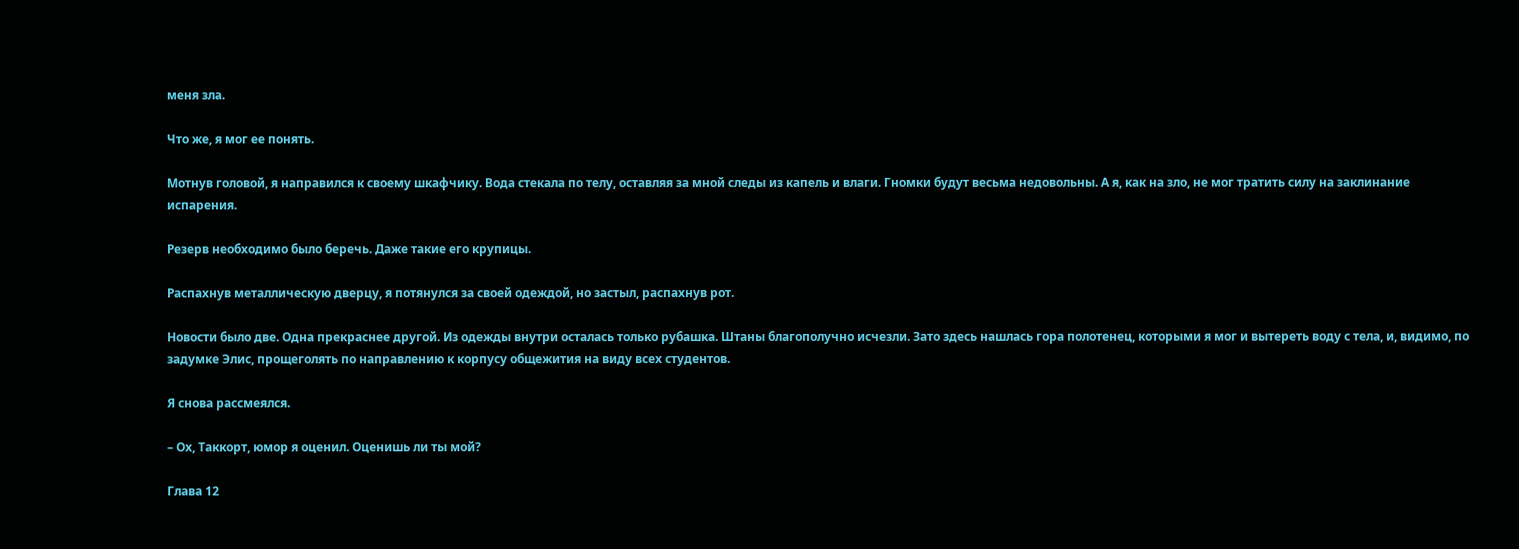меня зла.

Что же, я мог ее понять.

Мотнув головой, я направился к своему шкафчику. Вода стекала по телу, оставляя за мной следы из капель и влаги. Гномки будут весьма недовольны. А я, как на зло, не мог тратить силу на заклинание испарения.

Резерв необходимо было беречь. Даже такие его крупицы.

Распахнув металлическую дверцу, я потянулся за своей одеждой, но застыл, распахнув рот.

Новости было две. Одна прекраснее другой. Из одежды внутри осталась только рубашка. Штаны благополучно исчезли. Зато здесь нашлась гора полотенец, которыми я мог и вытереть воду с тела, и, видимо, по задумке Элис, прощеголять по направлению к корпусу общежития на виду всех студентов.

Я снова рассмеялся.

– Ох, Таккорт, юмор я оценил. Оценишь ли ты мой?

Глава 12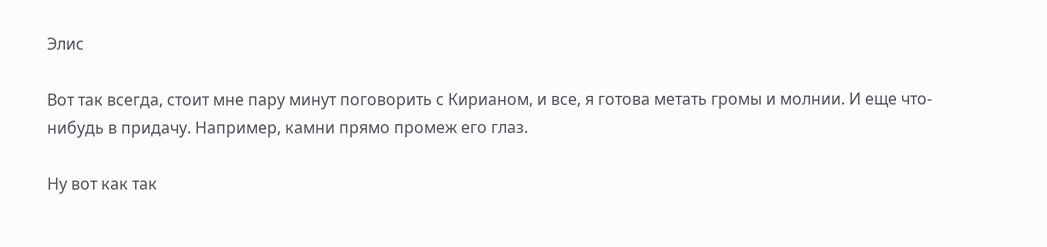Элис

Вот так всегда, стоит мне пару минут поговорить с Кирианом, и все, я готова метать громы и молнии. И еще что-нибудь в придачу. Например, камни прямо промеж его глаз.

Ну вот как так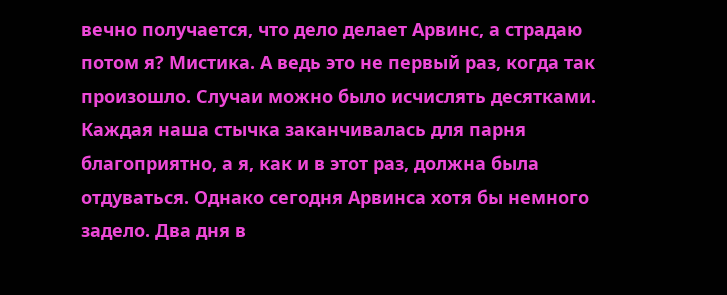вечно получается, что дело делает Арвинс, а страдаю потом я? Мистика. А ведь это не первый раз, когда так произошло. Случаи можно было исчислять десятками. Каждая наша стычка заканчивалась для парня благоприятно, а я, как и в этот раз, должна была отдуваться. Однако сегодня Арвинса хотя бы немного задело. Два дня в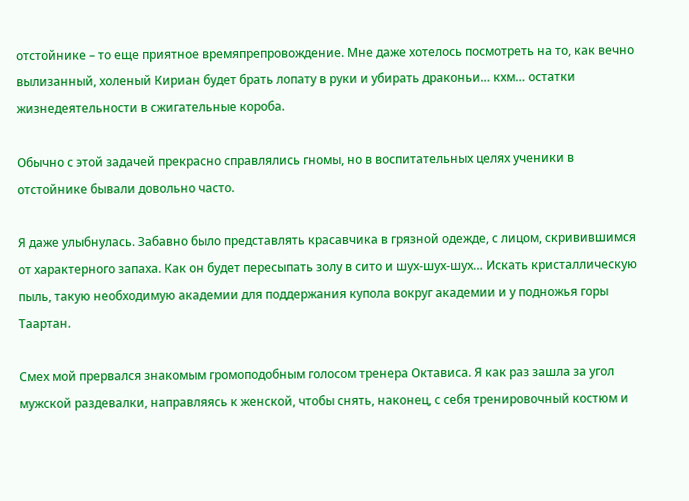отстойнике – то еще приятное времяпрепровождение. Мне даже хотелось посмотреть на то, как вечно вылизанный, холеный Кириан будет брать лопату в руки и убирать драконьи… кхм… остатки жизнедеятельности в сжигательные короба.

Обычно с этой задачей прекрасно справлялись гномы, но в воспитательных целях ученики в отстойнике бывали довольно часто.

Я даже улыбнулась. Забавно было представлять красавчика в грязной одежде, с лицом, скривившимся от характерного запаха. Как он будет пересыпать золу в сито и шух-шух-шух… Искать кристаллическую пыль, такую необходимую академии для поддержания купола вокруг академии и у подножья горы Таартан.

Смех мой прервался знакомым громоподобным голосом тренера Октависа. Я как раз зашла за угол мужской раздевалки, направляясь к женской, чтобы снять, наконец, с себя тренировочный костюм и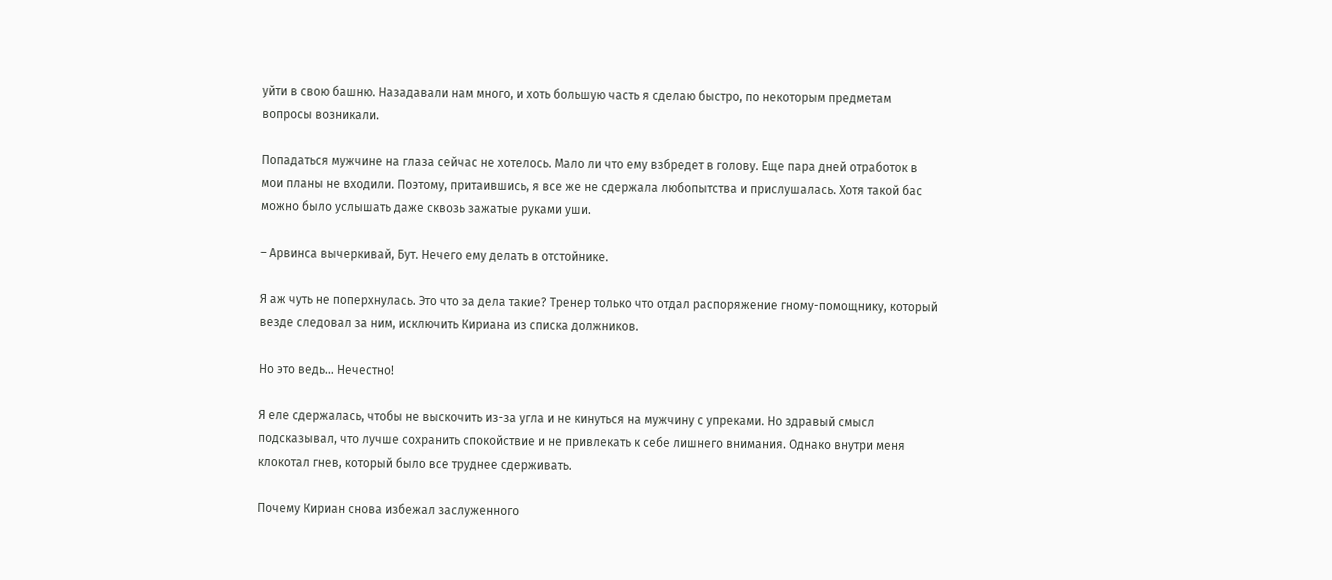уйти в свою башню. Назадавали нам много, и хоть большую часть я сделаю быстро, по некоторым предметам вопросы возникали.

Попадаться мужчине на глаза сейчас не хотелось. Мало ли что ему взбредет в голову. Еще пара дней отработок в мои планы не входили. Поэтому, притаившись, я все же не сдержала любопытства и прислушалась. Хотя такой бас можно было услышать даже сквозь зажатые руками уши.

– Арвинса вычеркивай, Бут. Нечего ему делать в отстойнике.

Я аж чуть не поперхнулась. Это что за дела такие? Тренер только что отдал распоряжение гному-помощнику, который везде следовал за ним, исключить Кириана из списка должников.

Но это ведь… Нечестно!

Я еле сдержалась, чтобы не выскочить из-за угла и не кинуться на мужчину с упреками. Но здравый смысл подсказывал, что лучше сохранить спокойствие и не привлекать к себе лишнего внимания. Однако внутри меня клокотал гнев, который было все труднее сдерживать.

Почему Кириан снова избежал заслуженного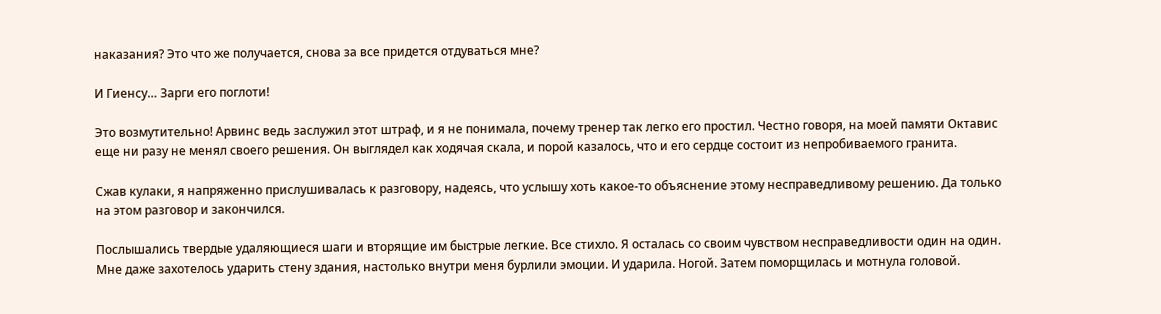наказания? Это что же получается, снова за все придется отдуваться мне?

И Гиенсу… Зарги его поглоти!

Это возмутительно! Арвинс ведь заслужил этот штраф, и я не понимала, почему тренер так легко его простил. Честно говоря, на моей памяти Октавис еще ни разу не менял своего решения. Он выглядел как ходячая скала, и порой казалось, что и его сердце состоит из непробиваемого гранита.

Сжав кулаки, я напряженно прислушивалась к разговору, надеясь, что услышу хоть какое-то объяснение этому несправедливому решению. Да только на этом разговор и закончился.

Послышались твердые удаляющиеся шаги и вторящие им быстрые легкие. Все стихло. Я осталась со своим чувством несправедливости один на один. Мне даже захотелось ударить стену здания, настолько внутри меня бурлили эмоции. И ударила. Ногой. Затем поморщилась и мотнула головой.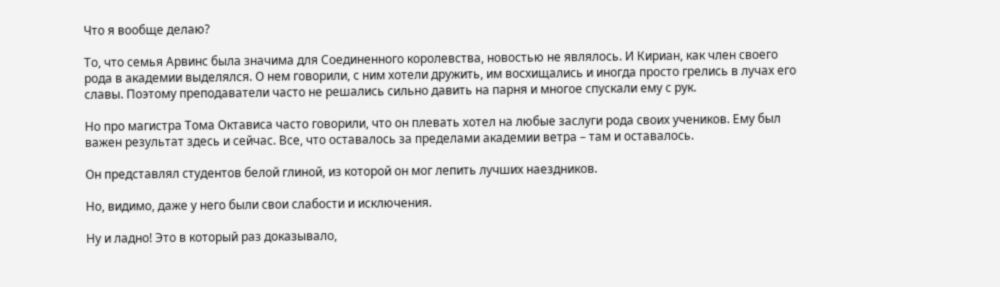Что я вообще делаю?

То, что семья Арвинс была значима для Соединенного королевства, новостью не являлось. И Кириан, как член своего рода в академии выделялся. О нем говорили, с ним хотели дружить, им восхищались и иногда просто грелись в лучах его славы. Поэтому преподаватели часто не решались сильно давить на парня и многое спускали ему с рук.

Но про магистра Тома Октависа часто говорили, что он плевать хотел на любые заслуги рода своих учеников. Ему был важен результат здесь и сейчас. Все, что оставалось за пределами академии ветра – там и оставалось.

Он представлял студентов белой глиной, из которой он мог лепить лучших наездников.

Но, видимо, даже у него были свои слабости и исключения.

Ну и ладно! Это в который раз доказывало,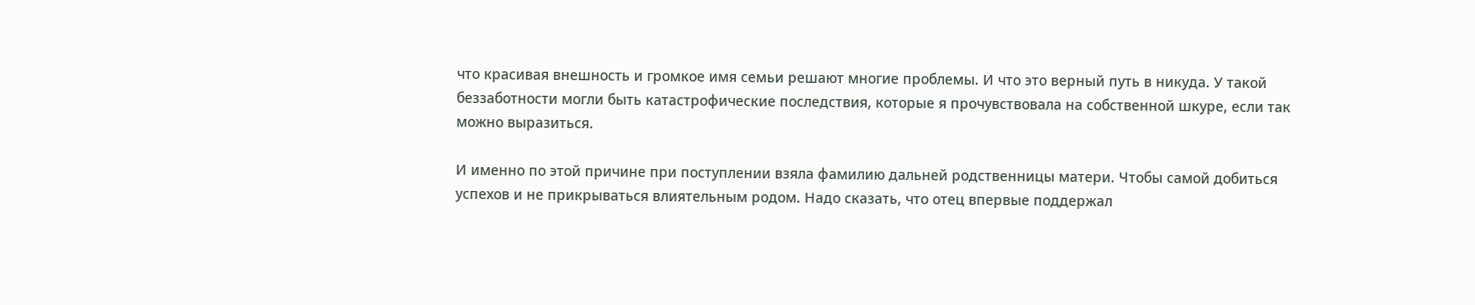что красивая внешность и громкое имя семьи решают многие проблемы. И что это верный путь в никуда. У такой беззаботности могли быть катастрофические последствия, которые я прочувствовала на собственной шкуре, если так можно выразиться.

И именно по этой причине при поступлении взяла фамилию дальней родственницы матери. Чтобы самой добиться успехов и не прикрываться влиятельным родом. Надо сказать, что отец впервые поддержал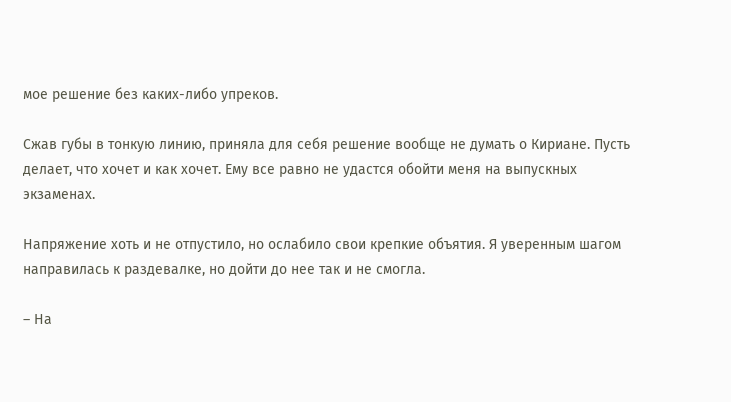мое решение без каких-либо упреков.

Сжав губы в тонкую линию, приняла для себя решение вообще не думать о Кириане. Пусть делает, что хочет и как хочет. Ему все равно не удастся обойти меня на выпускных экзаменах.

Напряжение хоть и не отпустило, но ослабило свои крепкие объятия. Я уверенным шагом направилась к раздевалке, но дойти до нее так и не смогла.

– На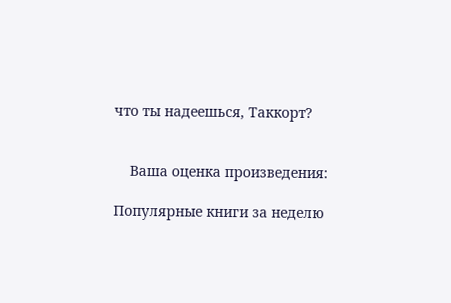что ты надеешься, Таккорт?


    Ваша оценка произведения:

Популярные книги за неделю